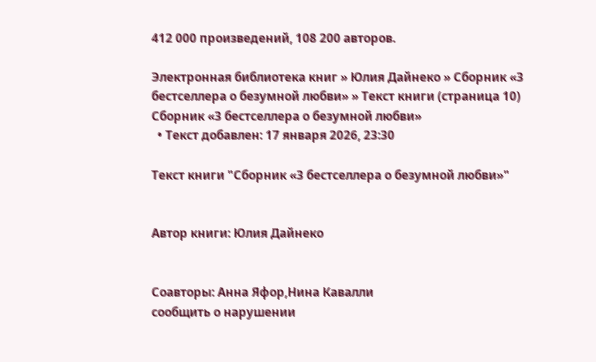412 000 произведений, 108 200 авторов.

Электронная библиотека книг » Юлия Дайнеко » Сборник «3 бестселлера о безумной любви» » Текст книги (страница 10)
Сборник «3 бестселлера о безумной любви»
  • Текст добавлен: 17 января 2026, 23:30

Текст книги "Сборник «3 бестселлера о безумной любви»"


Автор книги: Юлия Дайнеко


Соавторы: Анна Яфор,Нина Кавалли
сообщить о нарушении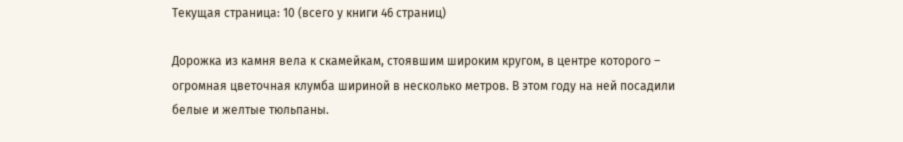Текущая страница: 10 (всего у книги 46 страниц)

Дорожка из камня вела к скамейкам, стоявшим широким кругом, в центре которого – огромная цветочная клумба шириной в несколько метров. В этом году на ней посадили белые и желтые тюльпаны.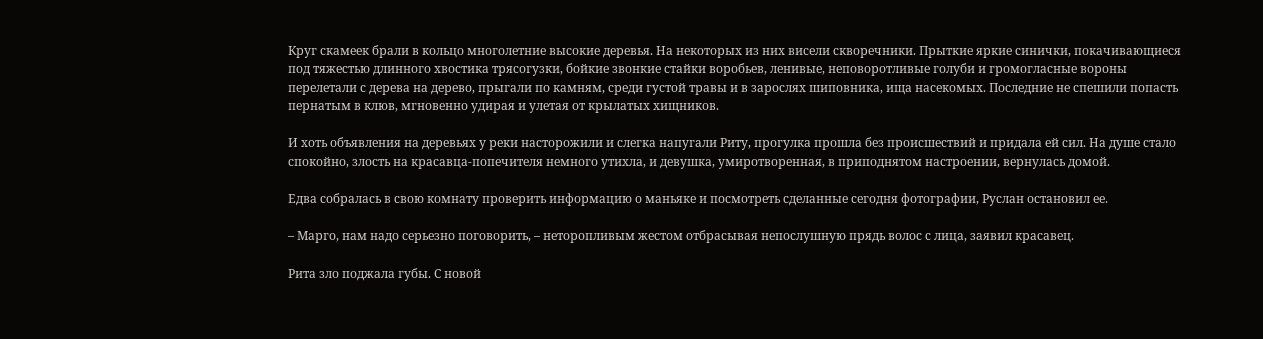Круг скамеек брали в кольцо многолетние высокие деревья. На некоторых из них висели скворечники. Прыткие яркие синички, покачивающиеся под тяжестью длинного хвостика трясогузки, бойкие звонкие стайки воробьев, ленивые, неповоротливые голуби и громогласные вороны перелетали с дерева на дерево, прыгали по камням, среди густой травы и в зарослях шиповника, ища насекомых. Последние не спешили попасть пернатым в клюв, мгновенно удирая и улетая от крылатых хищников.

И хоть объявления на деревьях у реки насторожили и слегка напугали Риту, прогулка прошла без происшествий и придала ей сил. На душе стало спокойно, злость на красавца-попечителя немного утихла, и девушка, умиротворенная, в приподнятом настроении, вернулась домой.

Едва собралась в свою комнату проверить информацию о маньяке и посмотреть сделанные сегодня фотографии, Руслан остановил ее.

– Марго, нам надо серьезно поговорить, – неторопливым жестом отбрасывая непослушную прядь волос с лица, заявил красавец.

Рита зло поджала губы. С новой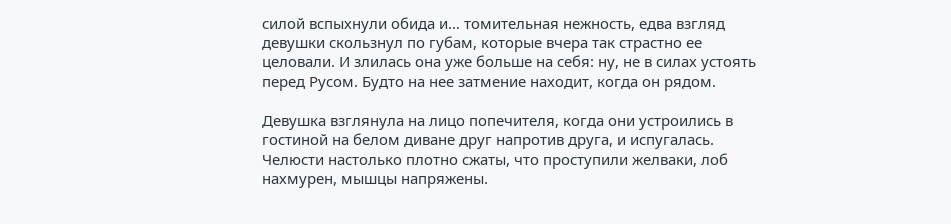силой вспыхнули обида и… томительная нежность, едва взгляд девушки скользнул по губам, которые вчера так страстно ее целовали. И злилась она уже больше на себя: ну, не в силах устоять перед Русом. Будто на нее затмение находит, когда он рядом.

Девушка взглянула на лицо попечителя, когда они устроились в гостиной на белом диване друг напротив друга, и испугалась. Челюсти настолько плотно сжаты, что проступили желваки, лоб нахмурен, мышцы напряжены.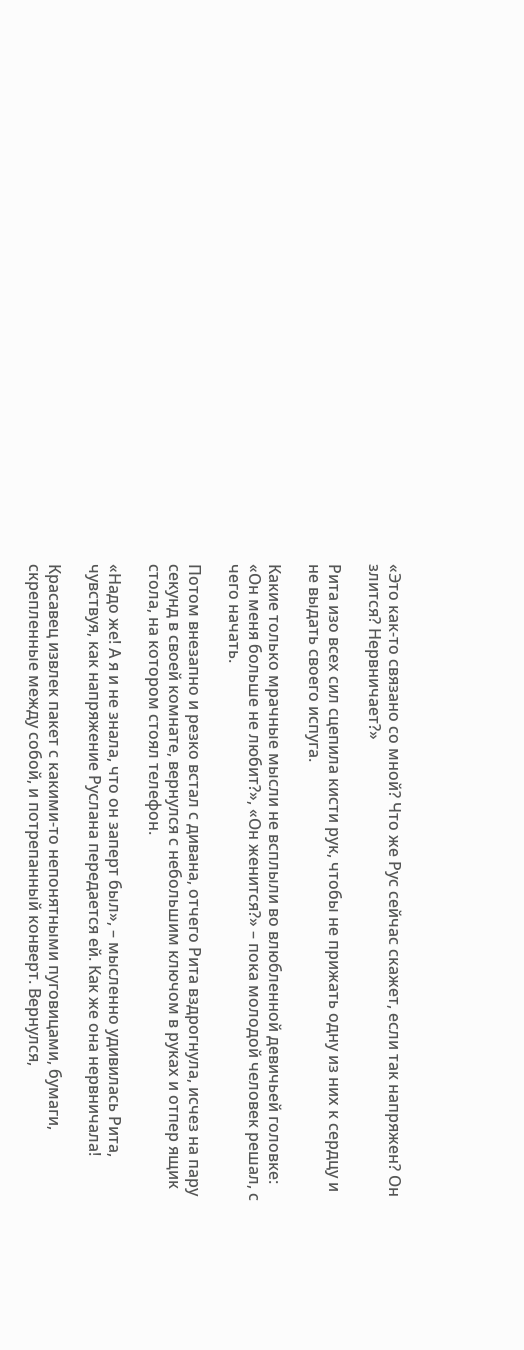«Это как-то связано со мной? Что же Рус сейчас скажет, если так напряжен? Он злится? Нервничает?»

Рита изо всех сил сцепила кисти рук, чтобы не прижать одну из них к сердцу и не выдать своего испуга.

Какие только мрачные мысли не всплыли во влюбленной девичьей головке: «Он меня больше не любит?», «Он женится?» – пока молодой человек решал, с чего начать.

Потом внезапно и резко встал с дивана, отчего Рита вздрогнула, исчез на пару секунд в своей комнате, вернулся с небольшим ключом в руках и отпер ящик стола, на котором стоял телефон.

«Надо же! А я и не знала, что он заперт был», – мысленно удивилась Рита, чувствуя, как напряжение Руслана передается ей. Как же она нервничала!

Красавец извлек пакет с какими-то непонятными пуговицами, бумаги, скрепленные между собой, и потрепанный конверт. Вернулся,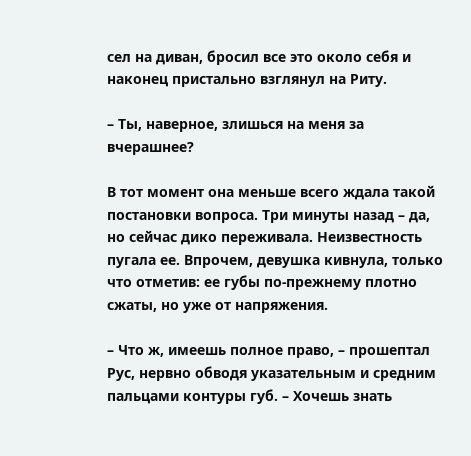сел на диван, бросил все это около себя и наконец пристально взглянул на Риту.

– Ты, наверное, злишься на меня за вчерашнее?

В тот момент она меньше всего ждала такой постановки вопроса. Три минуты назад – да, но сейчас дико переживала. Неизвестность пугала ее. Впрочем, девушка кивнула, только что отметив: ее губы по-прежнему плотно сжаты, но уже от напряжения.

– Что ж, имеешь полное право, – прошептал Рус, нервно обводя указательным и средним пальцами контуры губ. – Хочешь знать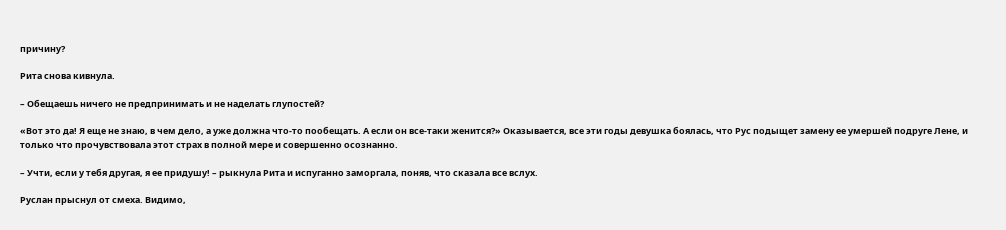причину?

Рита снова кивнула.

– Обещаешь ничего не предпринимать и не наделать глупостей?

«Вот это да! Я еще не знаю, в чем дело, а уже должна что-то пообещать. А если он все-таки женится?» Оказывается, все эти годы девушка боялась, что Рус подыщет замену ее умершей подруге Лене, и только что прочувствовала этот страх в полной мере и совершенно осознанно.

– Учти, если у тебя другая, я ее придушу! – рыкнула Рита и испуганно заморгала, поняв, что сказала все вслух.

Руслан прыснул от смеха. Видимо,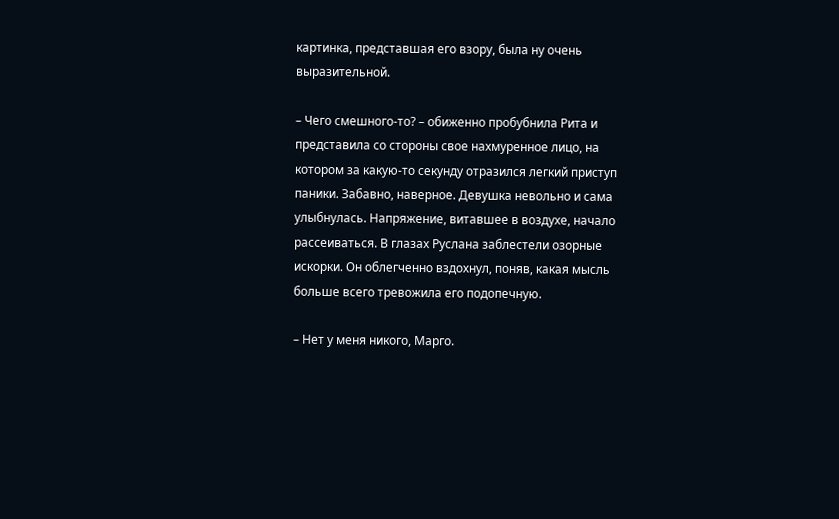картинка, представшая его взору, была ну очень выразительной.

– Чего смешного-то? – обиженно пробубнила Рита и представила со стороны свое нахмуренное лицо, на котором за какую-то секунду отразился легкий приступ паники. Забавно, наверное. Девушка невольно и сама улыбнулась. Напряжение, витавшее в воздухе, начало рассеиваться. В глазах Руслана заблестели озорные искорки. Он облегченно вздохнул, поняв, какая мысль больше всего тревожила его подопечную.

– Нет у меня никого, Марго.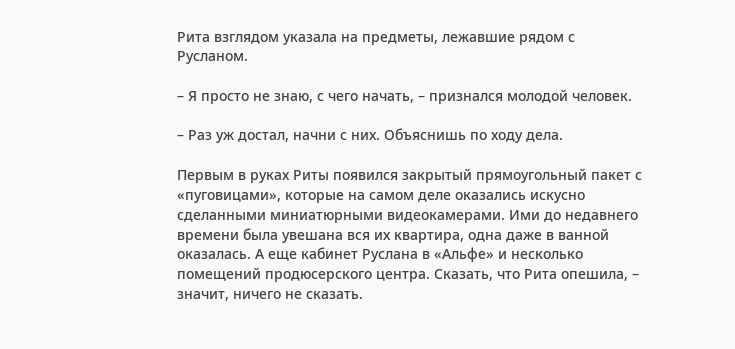Рита взглядом указала на предметы, лежавшие рядом с Русланом.

– Я просто не знаю, с чего начать, – признался молодой человек.

– Раз уж достал, начни с них. Объяснишь по ходу дела.

Первым в руках Риты появился закрытый прямоугольный пакет с «пуговицами», которые на самом деле оказались искусно сделанными миниатюрными видеокамерами. Ими до недавнего времени была увешана вся их квартира, одна даже в ванной оказалась. А еще кабинет Руслана в «Альфе» и несколько помещений продюсерского центра. Сказать, что Рита опешила, – значит, ничего не сказать.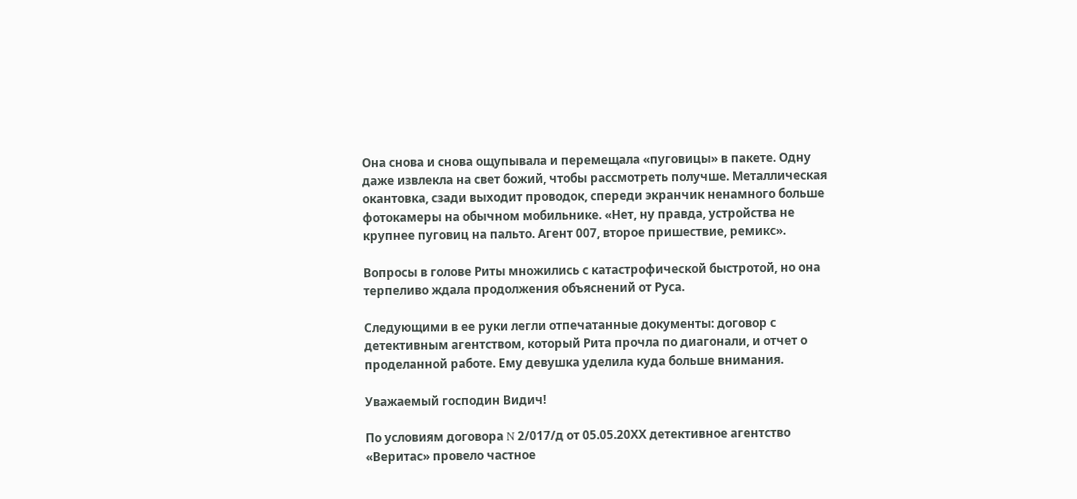Она снова и снова ощупывала и перемещала «пуговицы» в пакете. Одну даже извлекла на свет божий, чтобы рассмотреть получше. Металлическая окантовка, сзади выходит проводок, спереди экранчик ненамного больше фотокамеры на обычном мобильнике. «Нет, ну правда, устройства не крупнее пуговиц на пальто. Агент 007, второе пришествие, ремикс».

Вопросы в голове Риты множились с катастрофической быстротой, но она терпеливо ждала продолжения объяснений от Руса.

Следующими в ее руки легли отпечатанные документы: договор с детективным агентством, который Рита прочла по диагонали, и отчет о проделанной работе. Ему девушка уделила куда больше внимания.

Уважаемый господин Видич!

По условиям договора N 2/017/д от 05.05.20ХХ детективное агентство «Веритас» провело частное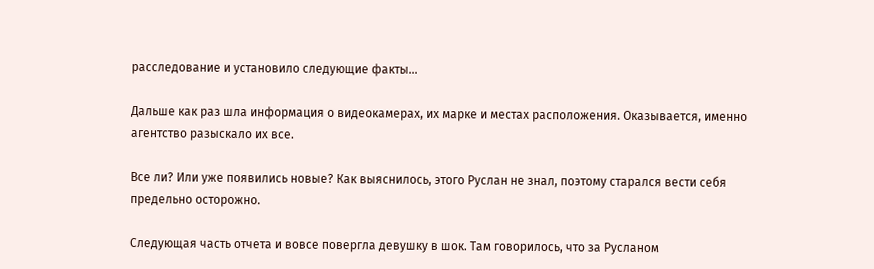расследование и установило следующие факты…

Дальше как раз шла информация о видеокамерах, их марке и местах расположения. Оказывается, именно агентство разыскало их все.

Все ли? Или уже появились новые? Как выяснилось, этого Руслан не знал, поэтому старался вести себя предельно осторожно.

Следующая часть отчета и вовсе повергла девушку в шок. Там говорилось, что за Русланом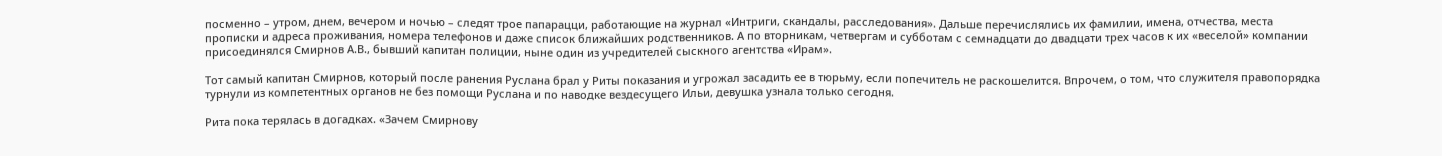посменно – утром, днем, вечером и ночью – следят трое папарацци, работающие на журнал «Интриги, скандалы, расследования». Дальше перечислялись их фамилии, имена, отчества, места прописки и адреса проживания, номера телефонов и даже список ближайших родственников. А по вторникам, четвергам и субботам с семнадцати до двадцати трех часов к их «веселой» компании присоединялся Смирнов А.В., бывший капитан полиции, ныне один из учредителей сыскного агентства «Ирам».

Тот самый капитан Смирнов, который после ранения Руслана брал у Риты показания и угрожал засадить ее в тюрьму, если попечитель не раскошелится. Впрочем, о том, что служителя правопорядка турнули из компетентных органов не без помощи Руслана и по наводке вездесущего Ильи, девушка узнала только сегодня.

Рита пока терялась в догадках. «Зачем Смирнову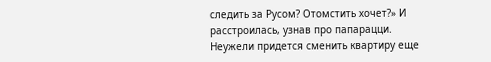следить за Русом? Отомстить хочет?» И расстроилась, узнав про папарацци. Неужели придется сменить квартиру еще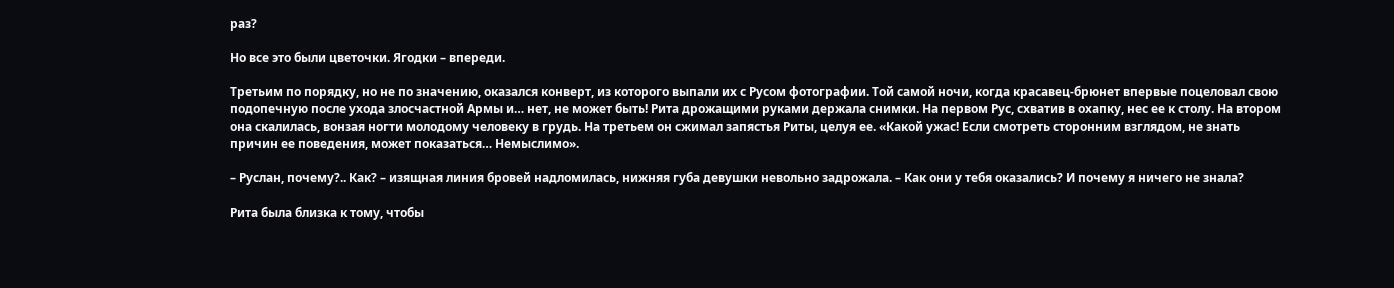раз?

Но все это были цветочки. Ягодки – впереди.

Третьим по порядку, но не по значению, оказался конверт, из которого выпали их с Русом фотографии. Той самой ночи, когда красавец-брюнет впервые поцеловал свою подопечную после ухода злосчастной Армы и… нет, не может быть! Рита дрожащими руками держала снимки. На первом Рус, схватив в охапку, нес ее к столу. На втором она скалилась, вонзая ногти молодому человеку в грудь. На третьем он сжимал запястья Риты, целуя ее. «Какой ужас! Если смотреть сторонним взглядом, не знать причин ее поведения, может показаться… Немыслимо».

– Руслан, почему?.. Как? – изящная линия бровей надломилась, нижняя губа девушки невольно задрожала. – Как они у тебя оказались? И почему я ничего не знала?

Рита была близка к тому, чтобы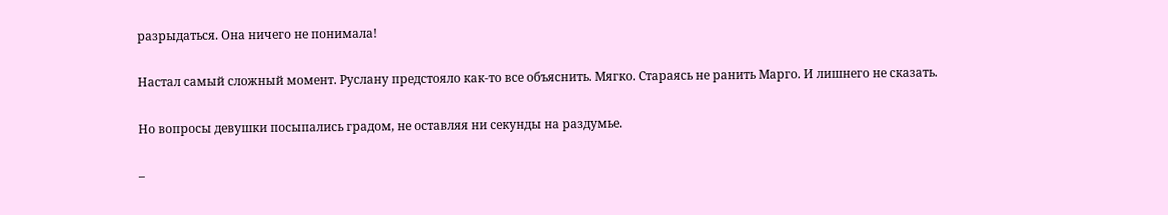разрыдаться. Она ничего не понимала!

Настал самый сложный момент. Руслану предстояло как-то все объяснить. Мягко. Стараясь не ранить Марго. И лишнего не сказать.

Но вопросы девушки посыпались градом, не оставляя ни секунды на раздумье.

–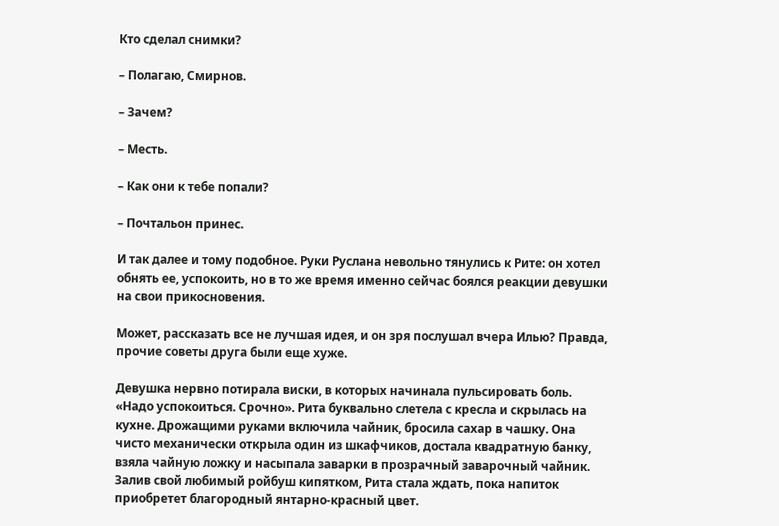Кто сделал снимки?

– Полагаю, Смирнов.

– Зачем?

– Месть.

– Как они к тебе попали?

– Почтальон принес.

И так далее и тому подобное. Руки Руслана невольно тянулись к Рите: он хотел обнять ее, успокоить, но в то же время именно сейчас боялся реакции девушки на свои прикосновения.

Может, рассказать все не лучшая идея, и он зря послушал вчера Илью? Правда, прочие советы друга были еще хуже.

Девушка нервно потирала виски, в которых начинала пульсировать боль. «Надо успокоиться. Срочно». Рита буквально слетела с кресла и скрылась на кухне. Дрожащими руками включила чайник, бросила сахар в чашку. Она чисто механически открыла один из шкафчиков, достала квадратную банку, взяла чайную ложку и насыпала заварки в прозрачный заварочный чайник. Залив свой любимый ройбуш кипятком, Рита стала ждать, пока напиток приобретет благородный янтарно-красный цвет.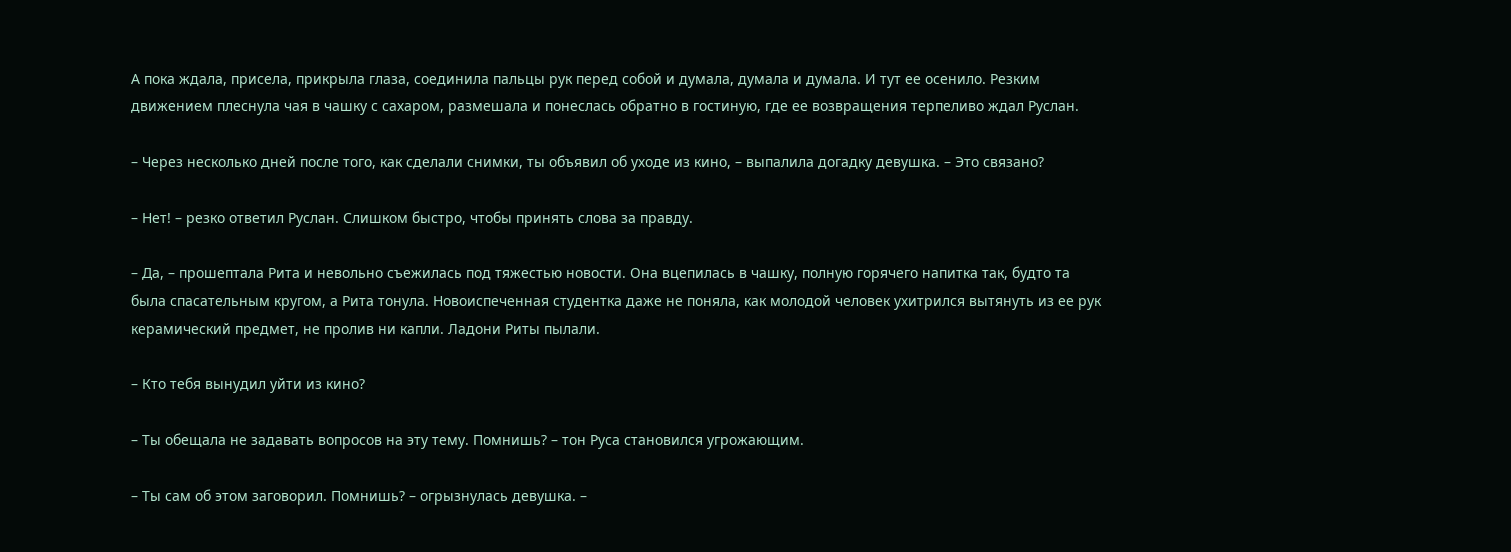А пока ждала, присела, прикрыла глаза, соединила пальцы рук перед собой и думала, думала и думала. И тут ее осенило. Резким движением плеснула чая в чашку с сахаром, размешала и понеслась обратно в гостиную, где ее возвращения терпеливо ждал Руслан.

– Через несколько дней после того, как сделали снимки, ты объявил об уходе из кино, – выпалила догадку девушка. – Это связано?

– Нет! – резко ответил Руслан. Слишком быстро, чтобы принять слова за правду.

– Да, – прошептала Рита и невольно съежилась под тяжестью новости. Она вцепилась в чашку, полную горячего напитка так, будто та была спасательным кругом, а Рита тонула. Новоиспеченная студентка даже не поняла, как молодой человек ухитрился вытянуть из ее рук керамический предмет, не пролив ни капли. Ладони Риты пылали.

– Кто тебя вынудил уйти из кино?

– Ты обещала не задавать вопросов на эту тему. Помнишь? – тон Руса становился угрожающим.

– Ты сам об этом заговорил. Помнишь? – огрызнулась девушка. –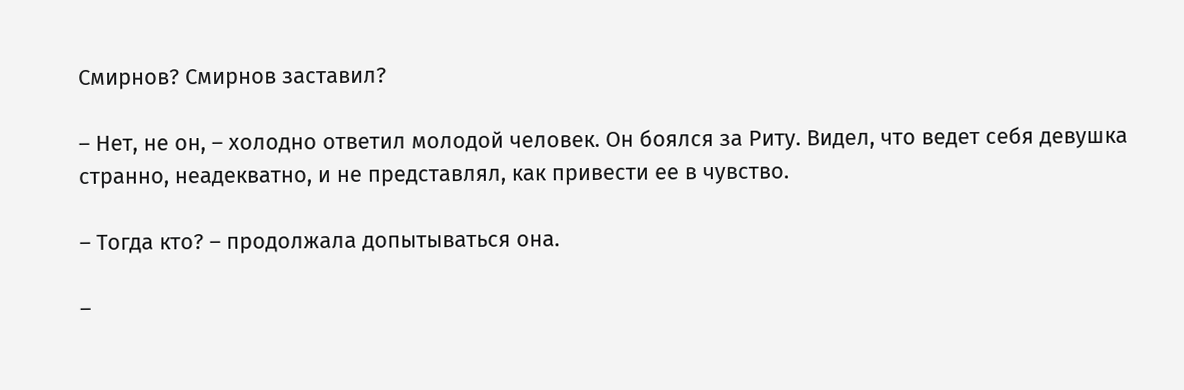Смирнов? Смирнов заставил?

– Нет, не он, – холодно ответил молодой человек. Он боялся за Риту. Видел, что ведет себя девушка странно, неадекватно, и не представлял, как привести ее в чувство.

– Тогда кто? – продолжала допытываться она.

–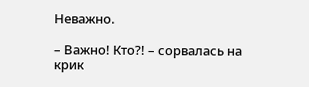Неважно.

– Важно! Кто?! – сорвалась на крик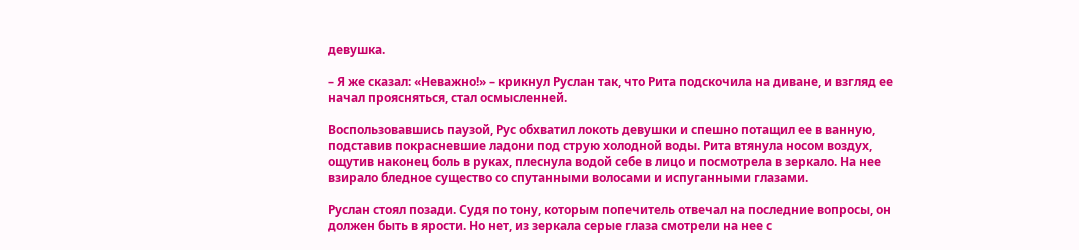девушка.

– Я же сказал: «Неважно!» – крикнул Руслан так, что Рита подскочила на диване, и взгляд ее начал проясняться, стал осмысленней.

Воспользовавшись паузой, Рус обхватил локоть девушки и спешно потащил ее в ванную, подставив покрасневшие ладони под струю холодной воды. Рита втянула носом воздух, ощутив наконец боль в руках, плеснула водой себе в лицо и посмотрела в зеркало. На нее взирало бледное существо со спутанными волосами и испуганными глазами.

Руслан стоял позади. Судя по тону, которым попечитель отвечал на последние вопросы, он должен быть в ярости. Но нет, из зеркала серые глаза смотрели на нее с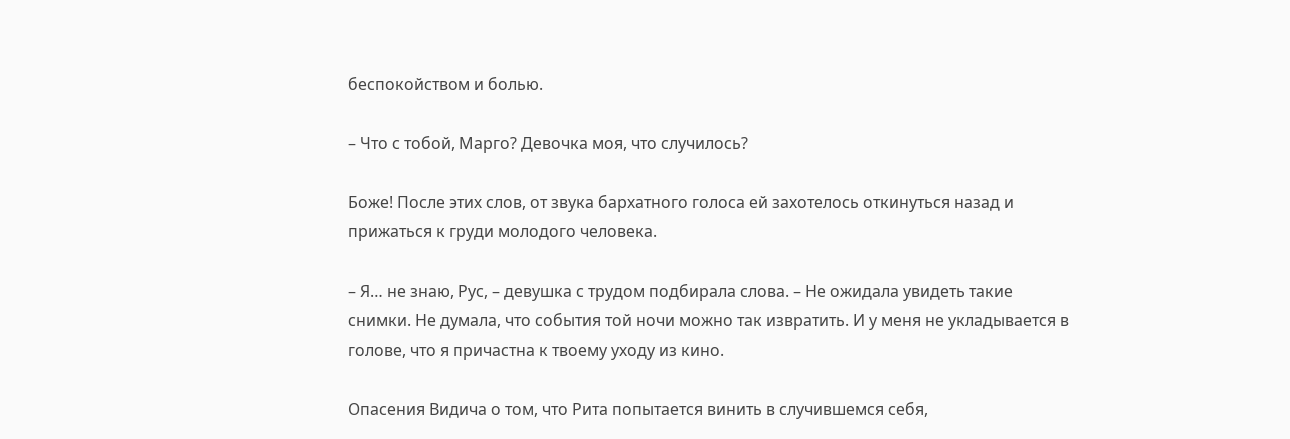беспокойством и болью.

– Что с тобой, Марго? Девочка моя, что случилось?

Боже! После этих слов, от звука бархатного голоса ей захотелось откинуться назад и прижаться к груди молодого человека.

– Я… не знаю, Рус, – девушка с трудом подбирала слова. – Не ожидала увидеть такие снимки. Не думала, что события той ночи можно так извратить. И у меня не укладывается в голове, что я причастна к твоему уходу из кино.

Опасения Видича о том, что Рита попытается винить в случившемся себя,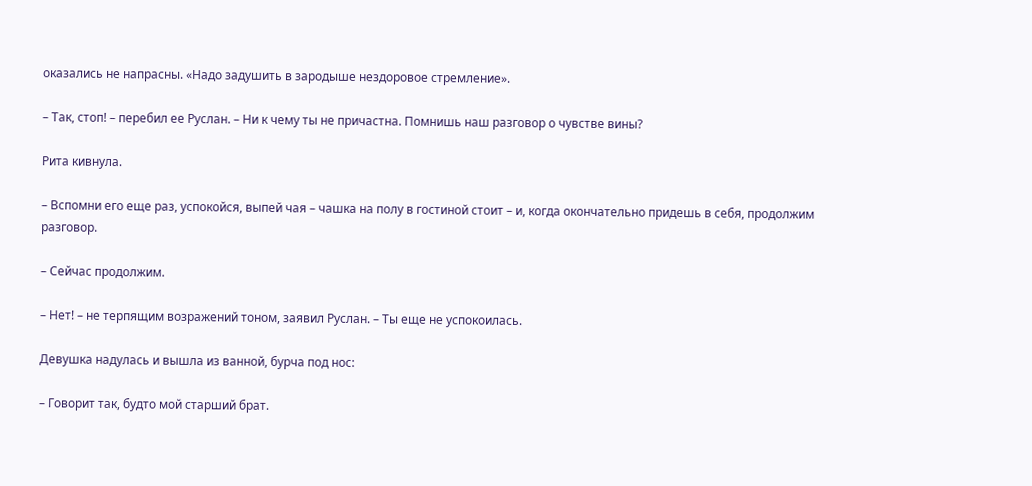оказались не напрасны. «Надо задушить в зародыше нездоровое стремление».

– Так, стоп! – перебил ее Руслан. – Ни к чему ты не причастна. Помнишь наш разговор о чувстве вины?

Рита кивнула.

– Вспомни его еще раз, успокойся, выпей чая – чашка на полу в гостиной стоит – и, когда окончательно придешь в себя, продолжим разговор.

– Сейчас продолжим.

– Нет! – не терпящим возражений тоном, заявил Руслан. – Ты еще не успокоилась.

Девушка надулась и вышла из ванной, бурча под нос:

– Говорит так, будто мой старший брат.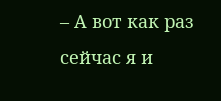– А вот как раз сейчас я и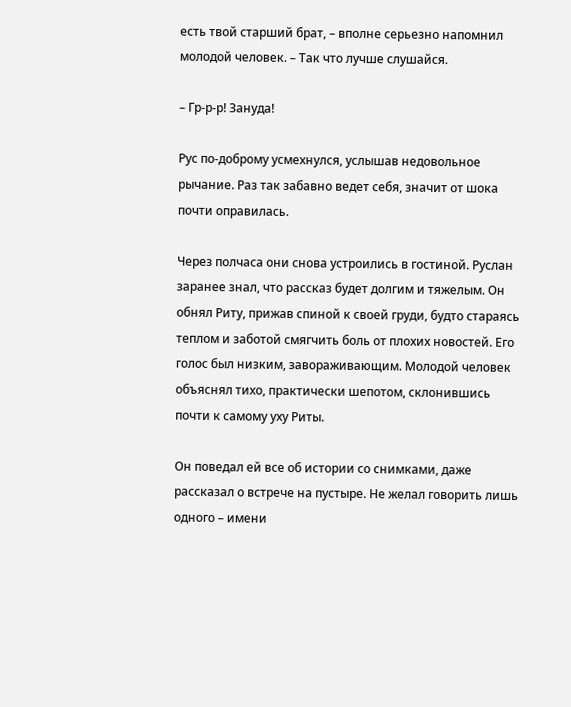есть твой старший брат, – вполне серьезно напомнил молодой человек. – Так что лучше слушайся.

– Гр-р-р! Зануда!

Рус по-доброму усмехнулся, услышав недовольное рычание. Раз так забавно ведет себя, значит от шока почти оправилась.

Через полчаса они снова устроились в гостиной. Руслан заранее знал, что рассказ будет долгим и тяжелым. Он обнял Риту, прижав спиной к своей груди, будто стараясь теплом и заботой смягчить боль от плохих новостей. Его голос был низким, завораживающим. Молодой человек объяснял тихо, практически шепотом, склонившись почти к самому уху Риты.

Он поведал ей все об истории со снимками, даже рассказал о встрече на пустыре. Не желал говорить лишь одного – имени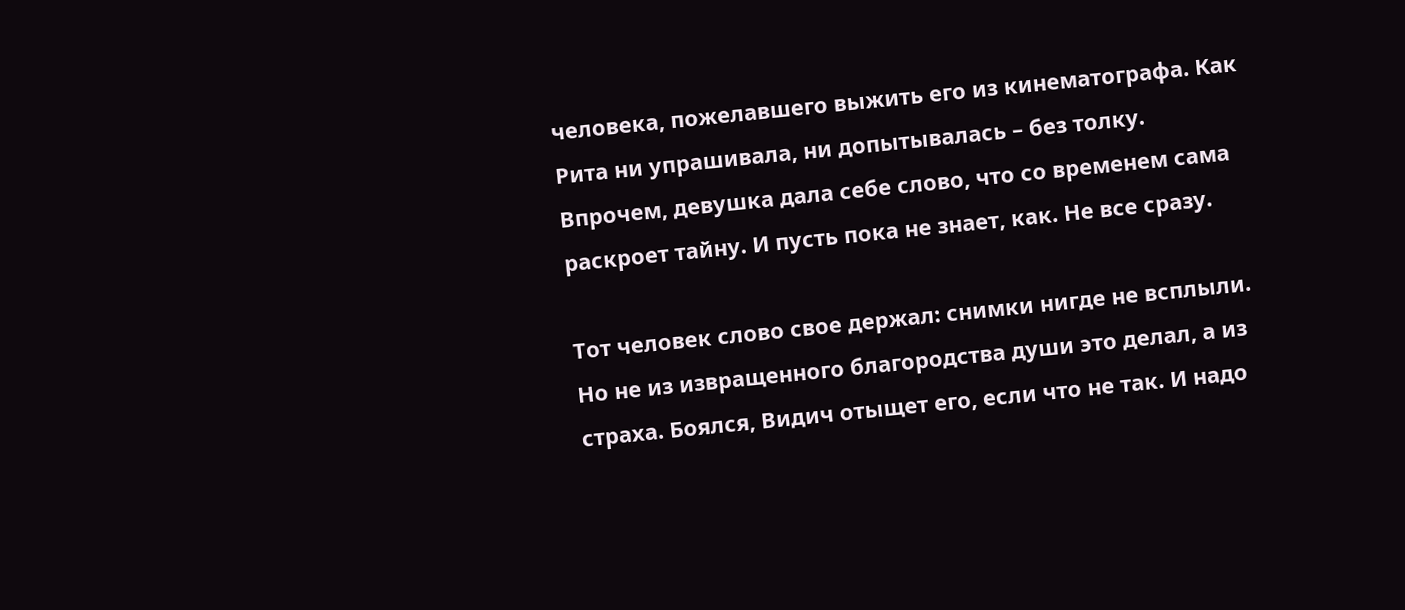человека, пожелавшего выжить его из кинематографа. Как Рита ни упрашивала, ни допытывалась – без толку. Впрочем, девушка дала себе слово, что со временем сама раскроет тайну. И пусть пока не знает, как. Не все сразу.

Тот человек слово свое держал: снимки нигде не всплыли. Но не из извращенного благородства души это делал, а из страха. Боялся, Видич отыщет его, если что не так. И надо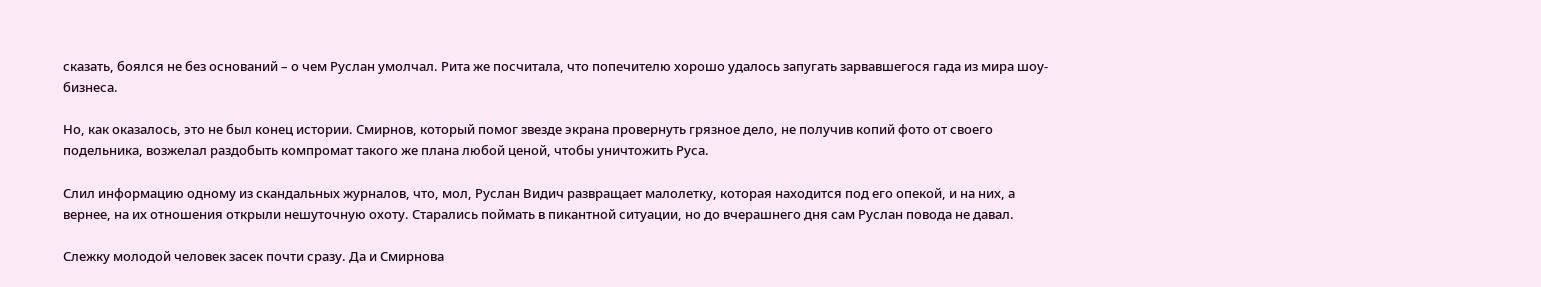сказать, боялся не без оснований – о чем Руслан умолчал. Рита же посчитала, что попечителю хорошо удалось запугать зарвавшегося гада из мира шоу-бизнеса.

Но, как оказалось, это не был конец истории. Смирнов, который помог звезде экрана провернуть грязное дело, не получив копий фото от своего подельника, возжелал раздобыть компромат такого же плана любой ценой, чтобы уничтожить Руса.

Слил информацию одному из скандальных журналов, что, мол, Руслан Видич развращает малолетку, которая находится под его опекой, и на них, а вернее, на их отношения открыли нешуточную охоту. Старались поймать в пикантной ситуации, но до вчерашнего дня сам Руслан повода не давал.

Слежку молодой человек засек почти сразу. Да и Смирнова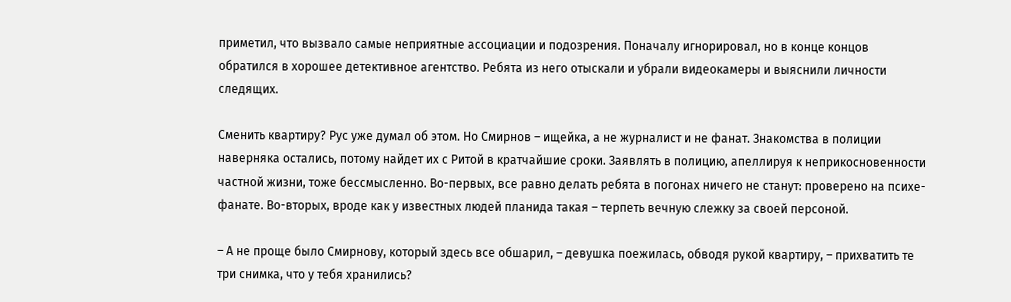приметил, что вызвало самые неприятные ассоциации и подозрения. Поначалу игнорировал, но в конце концов обратился в хорошее детективное агентство. Ребята из него отыскали и убрали видеокамеры и выяснили личности следящих.

Сменить квартиру? Рус уже думал об этом. Но Смирнов – ищейка, а не журналист и не фанат. Знакомства в полиции наверняка остались, потому найдет их с Ритой в кратчайшие сроки. Заявлять в полицию, апеллируя к неприкосновенности частной жизни, тоже бессмысленно. Во-первых, все равно делать ребята в погонах ничего не станут: проверено на психе-фанате. Во-вторых, вроде как у известных людей планида такая – терпеть вечную слежку за своей персоной.

– А не проще было Смирнову, который здесь все обшарил, – девушка поежилась, обводя рукой квартиру, – прихватить те три снимка, что у тебя хранились?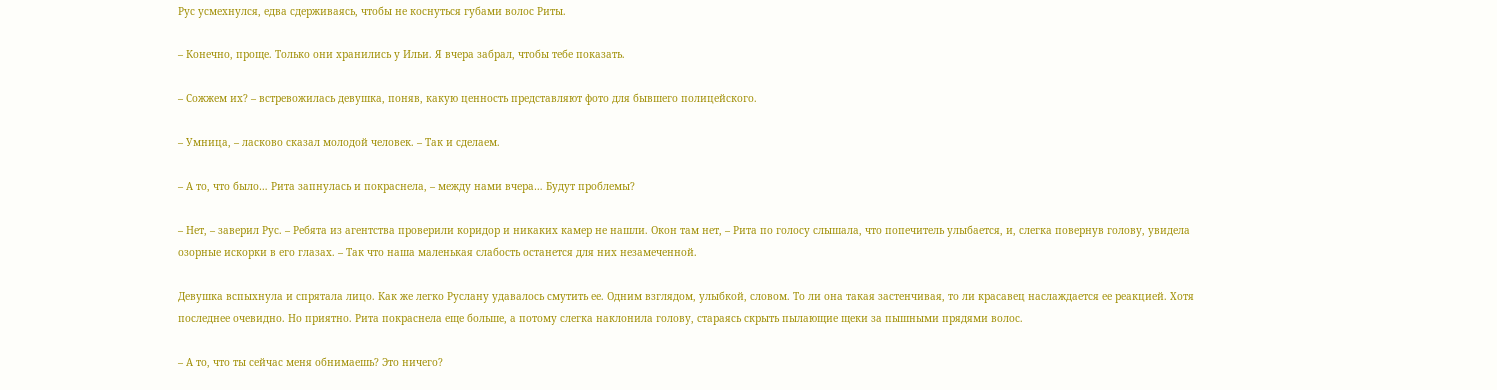Рус усмехнулся, едва сдерживаясь, чтобы не коснуться губами волос Риты.

– Конечно, проще. Только они хранились у Ильи. Я вчера забрал, чтобы тебе показать.

– Сожжем их? – встревожилась девушка, поняв, какую ценность представляют фото для бывшего полицейского.

– Умница, – ласково сказал молодой человек. – Так и сделаем.

– А то, что было… Рита запнулась и покраснела, – между нами вчера… Будут проблемы?

– Нет, – заверил Рус. – Ребята из агентства проверили коридор и никаких камер не нашли. Окон там нет, – Рита по голосу слышала, что попечитель улыбается, и, слегка повернув голову, увидела озорные искорки в его глазах. – Так что наша маленькая слабость останется для них незамеченной.

Девушка вспыхнула и спрятала лицо. Как же легко Руслану удавалось смутить ее. Одним взглядом, улыбкой, словом. То ли она такая застенчивая, то ли красавец наслаждается ее реакцией. Хотя последнее очевидно. Но приятно. Рита покраснела еще больше, а потому слегка наклонила голову, стараясь скрыть пылающие щеки за пышными прядями волос.

– А то, что ты сейчас меня обнимаешь? Это ничего?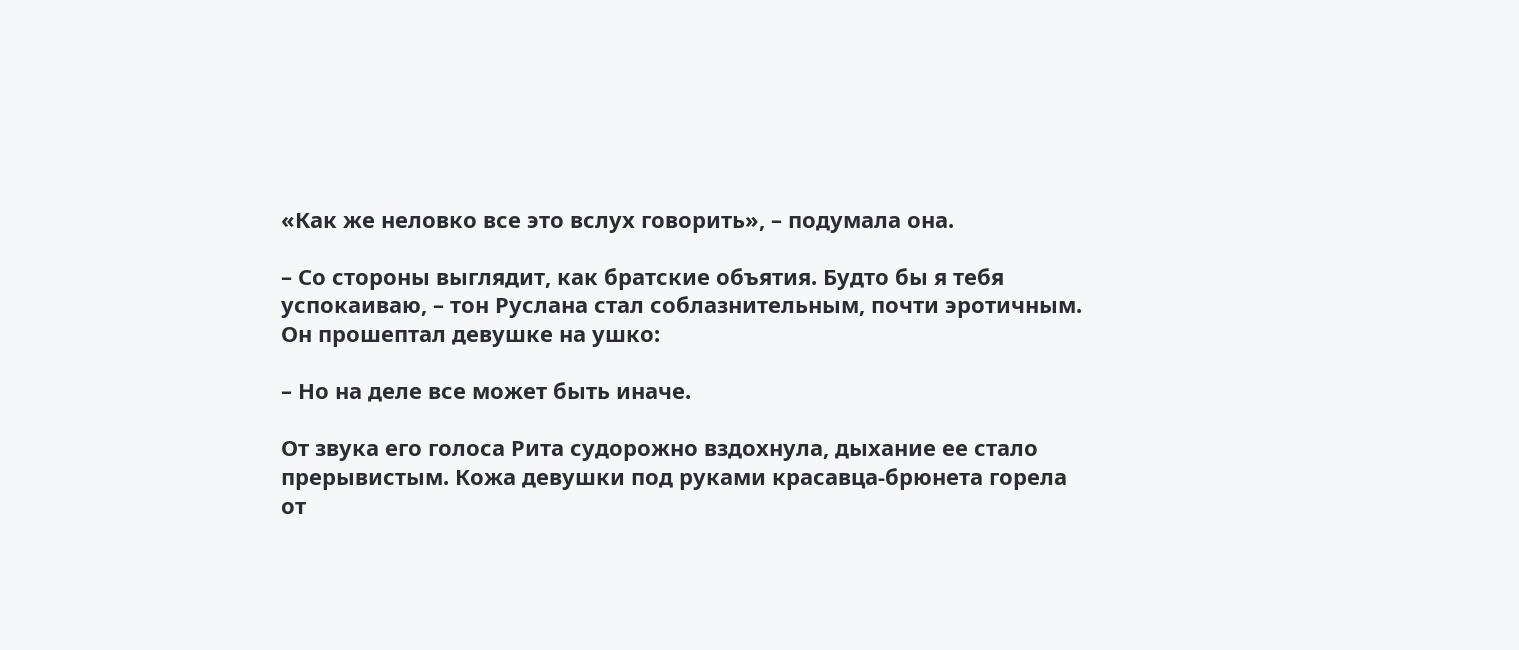«Как же неловко все это вслух говорить», – подумала она.

– Со стороны выглядит, как братские объятия. Будто бы я тебя успокаиваю, – тон Руслана стал соблазнительным, почти эротичным. Он прошептал девушке на ушко:

– Но на деле все может быть иначе.

От звука его голоса Рита судорожно вздохнула, дыхание ее стало прерывистым. Кожа девушки под руками красавца-брюнета горела от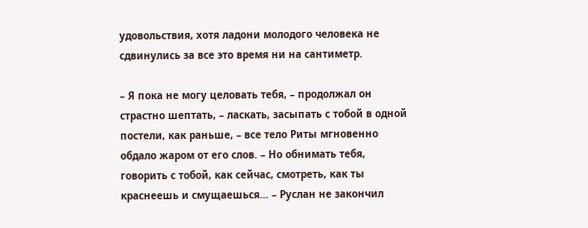удовольствия, хотя ладони молодого человека не сдвинулись за все это время ни на сантиметр.

– Я пока не могу целовать тебя, – продолжал он страстно шептать, – ласкать, засыпать с тобой в одной постели, как раньше, – все тело Риты мгновенно обдало жаром от его слов. – Но обнимать тебя, говорить с тобой, как сейчас, смотреть, как ты краснеешь и смущаешься… – Руслан не закончил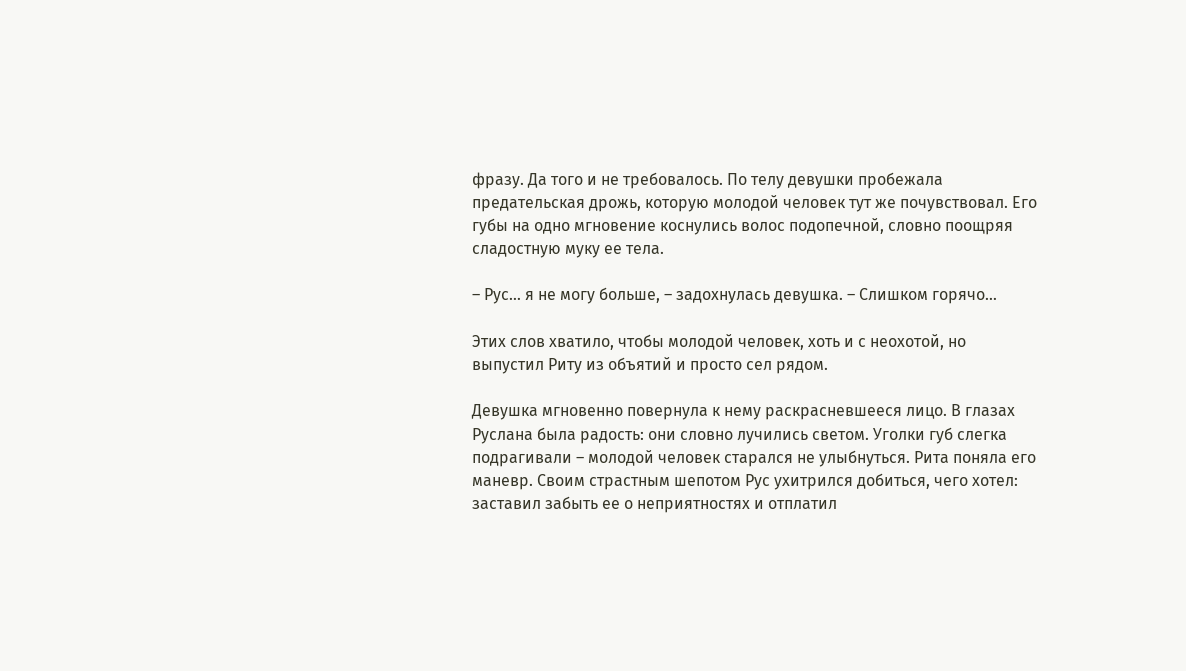фразу. Да того и не требовалось. По телу девушки пробежала предательская дрожь, которую молодой человек тут же почувствовал. Его губы на одно мгновение коснулись волос подопечной, словно поощряя сладостную муку ее тела.

– Рус… я не могу больше, – задохнулась девушка. – Слишком горячо…

Этих слов хватило, чтобы молодой человек, хоть и с неохотой, но выпустил Риту из объятий и просто сел рядом.

Девушка мгновенно повернула к нему раскрасневшееся лицо. В глазах Руслана была радость: они словно лучились светом. Уголки губ слегка подрагивали – молодой человек старался не улыбнуться. Рита поняла его маневр. Своим страстным шепотом Рус ухитрился добиться, чего хотел: заставил забыть ее о неприятностях и отплатил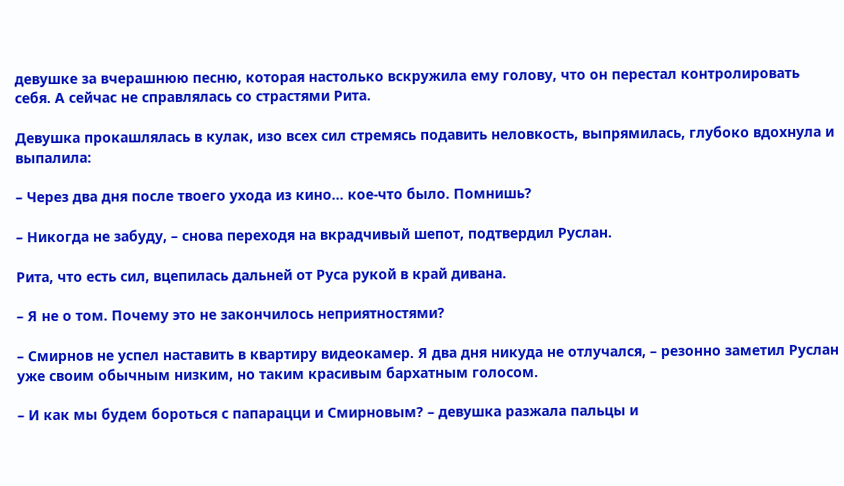девушке за вчерашнюю песню, которая настолько вскружила ему голову, что он перестал контролировать себя. А сейчас не справлялась со страстями Рита.

Девушка прокашлялась в кулак, изо всех сил стремясь подавить неловкость, выпрямилась, глубоко вдохнула и выпалила:

– Через два дня после твоего ухода из кино… кое-что было. Помнишь?

– Никогда не забуду, – снова переходя на вкрадчивый шепот, подтвердил Руслан.

Рита, что есть сил, вцепилась дальней от Руса рукой в край дивана.

– Я не о том. Почему это не закончилось неприятностями?

– Смирнов не успел наставить в квартиру видеокамер. Я два дня никуда не отлучался, – резонно заметил Руслан уже своим обычным низким, но таким красивым бархатным голосом.

– И как мы будем бороться с папарацци и Смирновым? – девушка разжала пальцы и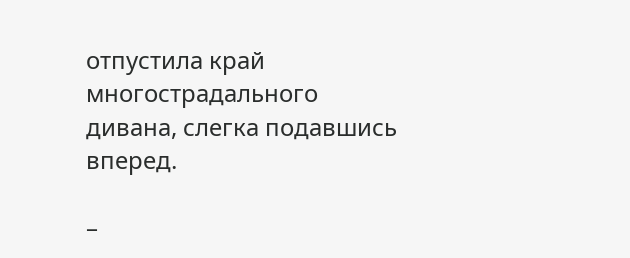отпустила край многострадального дивана, слегка подавшись вперед.

–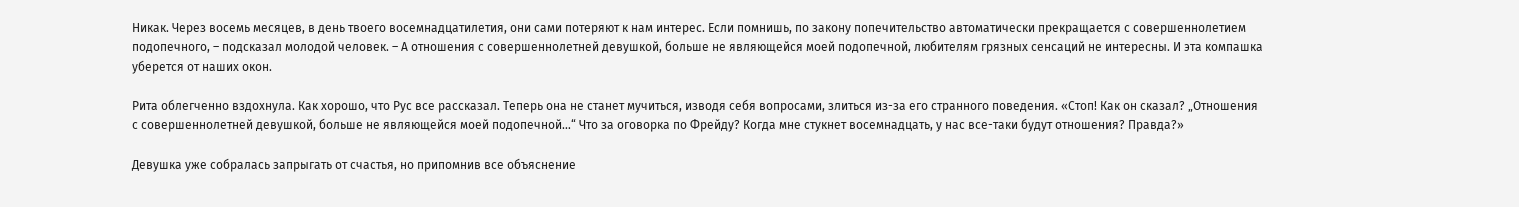Никак. Через восемь месяцев, в день твоего восемнадцатилетия, они сами потеряют к нам интерес. Если помнишь, по закону попечительство автоматически прекращается с совершеннолетием подопечного, – подсказал молодой человек. – А отношения с совершеннолетней девушкой, больше не являющейся моей подопечной, любителям грязных сенсаций не интересны. И эта компашка уберется от наших окон.

Рита облегченно вздохнула. Как хорошо, что Рус все рассказал. Теперь она не станет мучиться, изводя себя вопросами, злиться из-за его странного поведения. «Стоп! Как он сказал? „Отношения с совершеннолетней девушкой, больше не являющейся моей подопечной…“ Что за оговорка по Фрейду? Когда мне стукнет восемнадцать, у нас все-таки будут отношения? Правда?»

Девушка уже собралась запрыгать от счастья, но припомнив все объяснение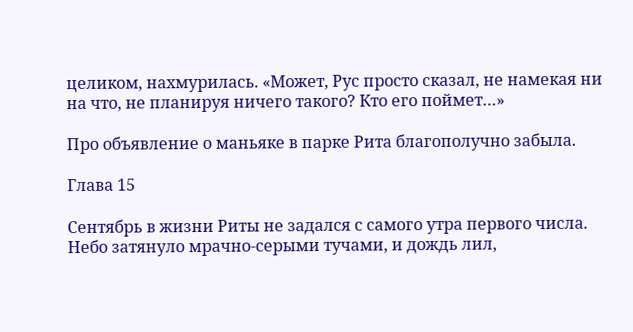целиком, нахмурилась. «Может, Рус просто сказал, не намекая ни на что, не планируя ничего такого? Кто его поймет…»

Про объявление о маньяке в парке Рита благополучно забыла.

Глава 15

Сентябрь в жизни Риты не задался с самого утра первого числа. Небо затянуло мрачно-серыми тучами, и дождь лил,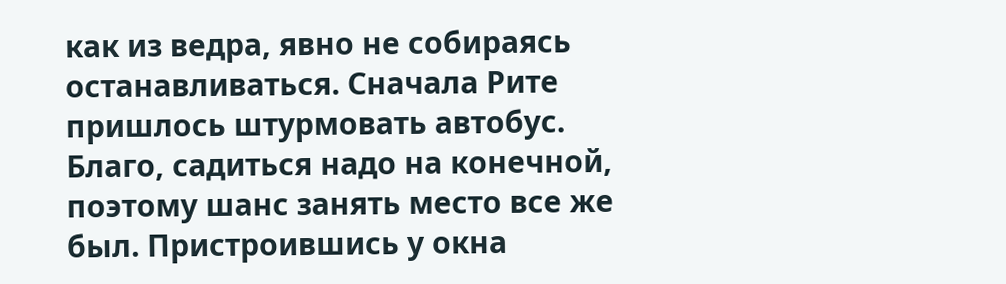как из ведра, явно не собираясь останавливаться. Сначала Рите пришлось штурмовать автобус. Благо, садиться надо на конечной, поэтому шанс занять место все же был. Пристроившись у окна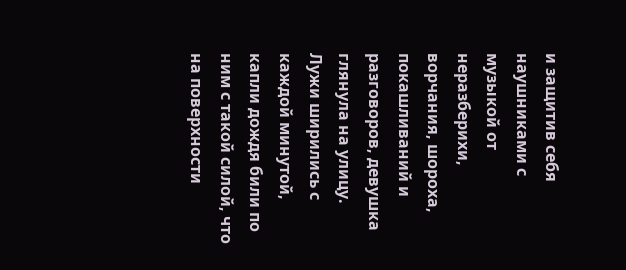и защитив себя наушниками с музыкой от неразберихи, ворчания, шороха, покашливаний и разговоров, девушка глянула на улицу. Лужи ширились с каждой минутой, капли дождя били по ним с такой силой, что на поверхности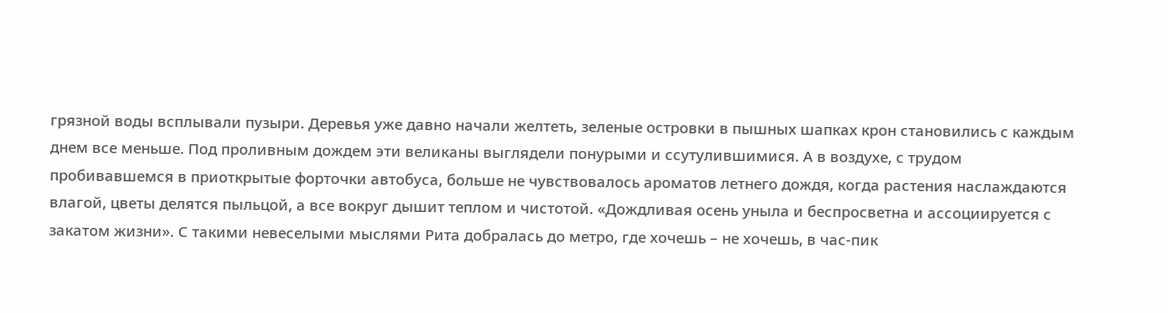грязной воды всплывали пузыри. Деревья уже давно начали желтеть, зеленые островки в пышных шапках крон становились с каждым днем все меньше. Под проливным дождем эти великаны выглядели понурыми и ссутулившимися. А в воздухе, с трудом пробивавшемся в приоткрытые форточки автобуса, больше не чувствовалось ароматов летнего дождя, когда растения наслаждаются влагой, цветы делятся пыльцой, а все вокруг дышит теплом и чистотой. «Дождливая осень уныла и беспросветна и ассоциируется с закатом жизни». С такими невеселыми мыслями Рита добралась до метро, где хочешь – не хочешь, в час-пик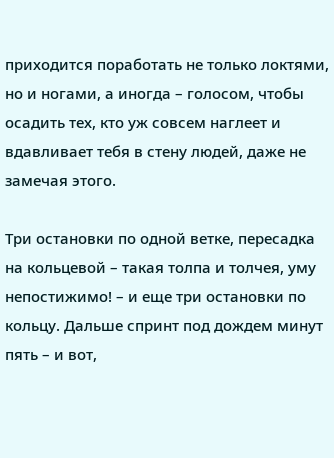приходится поработать не только локтями, но и ногами, а иногда – голосом, чтобы осадить тех, кто уж совсем наглеет и вдавливает тебя в стену людей, даже не замечая этого.

Три остановки по одной ветке, пересадка на кольцевой – такая толпа и толчея, уму непостижимо! – и еще три остановки по кольцу. Дальше спринт под дождем минут пять – и вот,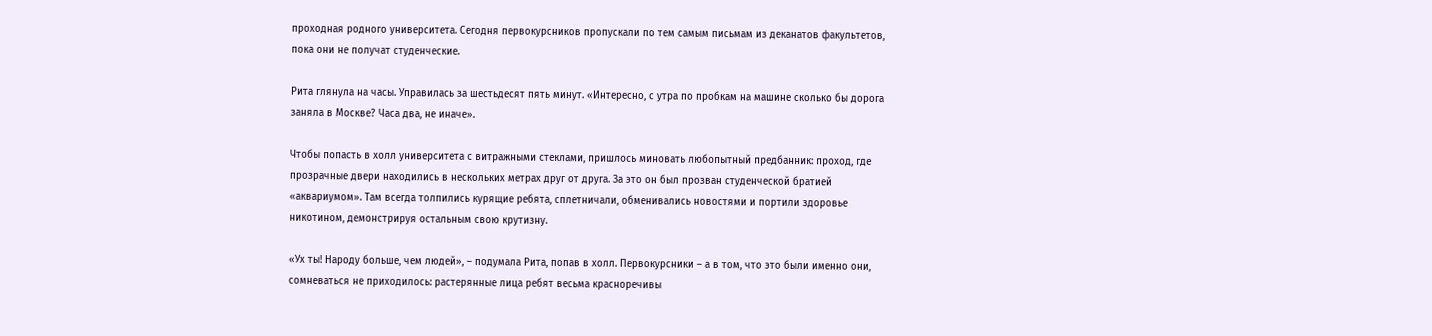проходная родного университета. Сегодня первокурсников пропускали по тем самым письмам из деканатов факультетов, пока они не получат студенческие.

Рита глянула на часы. Управилась за шестьдесят пять минут. «Интересно, с утра по пробкам на машине сколько бы дорога заняла в Москве? Часа два, не иначе».

Чтобы попасть в холл университета с витражными стеклами, пришлось миновать любопытный предбанник: проход, где прозрачные двери находились в нескольких метрах друг от друга. За это он был прозван студенческой братией «аквариумом». Там всегда толпились курящие ребята, сплетничали, обменивались новостями и портили здоровье никотином, демонстрируя остальным свою крутизну.

«Ух ты! Народу больше, чем людей», – подумала Рита, попав в холл. Первокурсники – а в том, что это были именно они, сомневаться не приходилось: растерянные лица ребят весьма красноречивы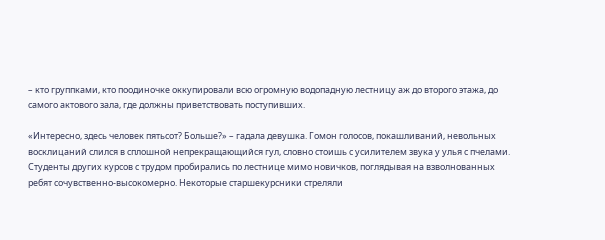– кто группками, кто поодиночке оккупировали всю огромную водопадную лестницу аж до второго этажа, до самого актового зала, где должны приветствовать поступивших.

«Интересно, здесь человек пятьсот? Больше?» – гадала девушка. Гомон голосов, покашливаний, невольных восклицаний слился в сплошной непрекращающийся гул, словно стоишь с усилителем звука у улья с пчелами. Студенты других курсов с трудом пробирались по лестнице мимо новичков, поглядывая на взволнованных ребят сочувственно-высокомерно. Некоторые старшекурсники стреляли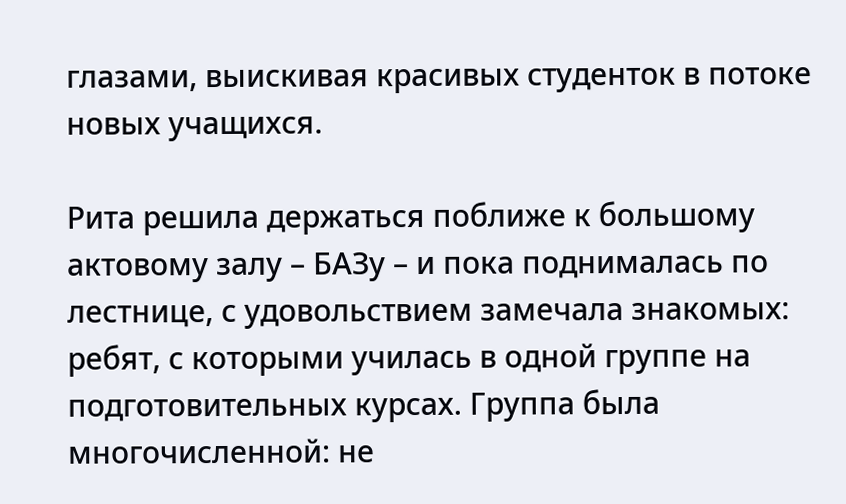глазами, выискивая красивых студенток в потоке новых учащихся.

Рита решила держаться поближе к большому актовому залу – БАЗу – и пока поднималась по лестнице, с удовольствием замечала знакомых: ребят, с которыми училась в одной группе на подготовительных курсах. Группа была многочисленной: не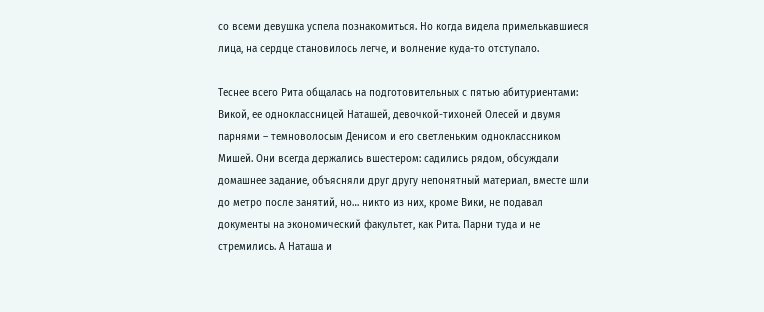со всеми девушка успела познакомиться. Но когда видела примелькавшиеся лица, на сердце становилось легче, и волнение куда-то отступало.

Теснее всего Рита общалась на подготовительных с пятью абитуриентами: Викой, ее одноклассницей Наташей, девочкой-тихоней Олесей и двумя парнями – темноволосым Денисом и его светленьким одноклассником Мишей. Они всегда держались вшестером: садились рядом, обсуждали домашнее задание, объясняли друг другу непонятный материал, вместе шли до метро после занятий, но… никто из них, кроме Вики, не подавал документы на экономический факультет, как Рита. Парни туда и не стремились. А Наташа и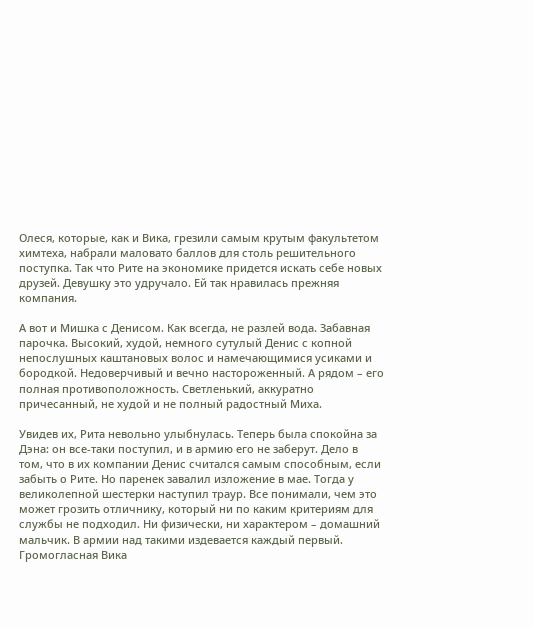Олеся, которые, как и Вика, грезили самым крутым факультетом химтеха, набрали маловато баллов для столь решительного поступка. Так что Рите на экономике придется искать себе новых друзей. Девушку это удручало. Ей так нравилась прежняя компания.

А вот и Мишка с Денисом. Как всегда, не разлей вода. Забавная парочка. Высокий, худой, немного сутулый Денис с копной непослушных каштановых волос и намечающимися усиками и бородкой. Недоверчивый и вечно настороженный. А рядом – его полная противоположность. Светленький, аккуратно причесанный, не худой и не полный радостный Миха.

Увидев их, Рита невольно улыбнулась. Теперь была спокойна за Дэна: он все-таки поступил, и в армию его не заберут. Дело в том, что в их компании Денис считался самым способным, если забыть о Рите. Но паренек завалил изложение в мае. Тогда у великолепной шестерки наступил траур. Все понимали, чем это может грозить отличнику, который ни по каким критериям для службы не подходил. Ни физически, ни характером – домашний мальчик. В армии над такими издевается каждый первый. Громогласная Вика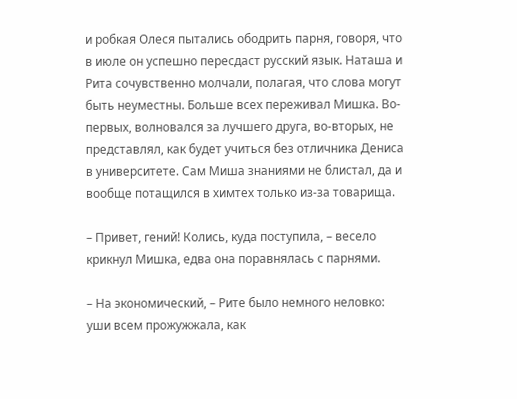и робкая Олеся пытались ободрить парня, говоря, что в июле он успешно пересдаст русский язык. Наташа и Рита сочувственно молчали, полагая, что слова могут быть неуместны. Больше всех переживал Мишка. Во-первых, волновался за лучшего друга, во-вторых, не представлял, как будет учиться без отличника Дениса в университете. Сам Миша знаниями не блистал, да и вообще потащился в химтех только из-за товарища.

– Привет, гений! Колись, куда поступила, – весело крикнул Мишка, едва она поравнялась с парнями.

– На экономический, – Рите было немного неловко: уши всем прожужжала, как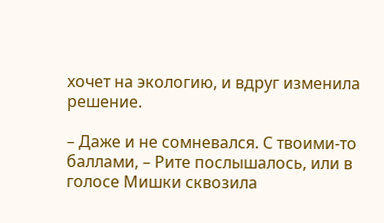хочет на экологию, и вдруг изменила решение.

– Даже и не сомневался. С твоими-то баллами, – Рите послышалось, или в голосе Мишки сквозила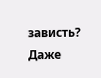зависть? Даже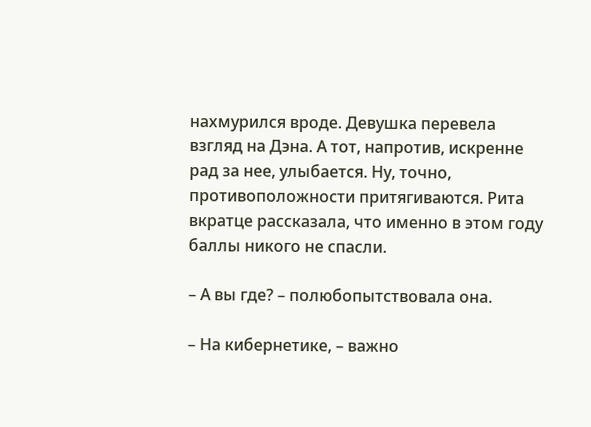нахмурился вроде. Девушка перевела взгляд на Дэна. А тот, напротив, искренне рад за нее, улыбается. Ну, точно, противоположности притягиваются. Рита вкратце рассказала, что именно в этом году баллы никого не спасли.

– А вы где? – полюбопытствовала она.

– На кибернетике, – важно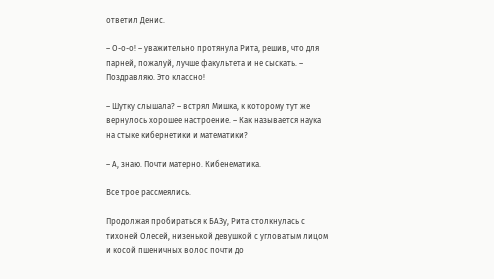ответил Денис.

– О-о-о! – уважительно протянула Рита, решив, что для парней, пожалуй, лучше факультета и не сыскать. – Поздравляю. Это классно!

– Шутку слышала? – встрял Мишка, к которому тут же вернулось хорошее настроение. – Как называется наука на стыке кибернетики и математики?

– А, знаю. Почти матерно. Кибенематика.

Все трое рассмеялись.

Продолжая пробираться к БАЗу, Рита столкнулась с тихоней Олесей, низенькой девушкой с угловатым лицом и косой пшеничных волос почти до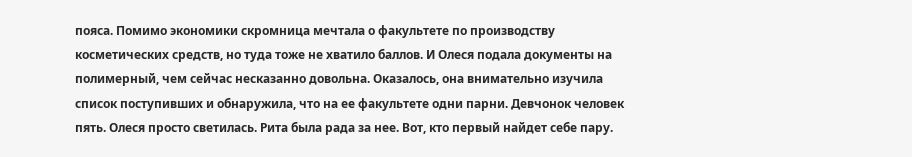пояса. Помимо экономики скромница мечтала о факультете по производству косметических средств, но туда тоже не хватило баллов. И Олеся подала документы на полимерный, чем сейчас несказанно довольна. Оказалось, она внимательно изучила список поступивших и обнаружила, что на ее факультете одни парни. Девчонок человек пять. Олеся просто светилась. Рита была рада за нее. Вот, кто первый найдет себе пару.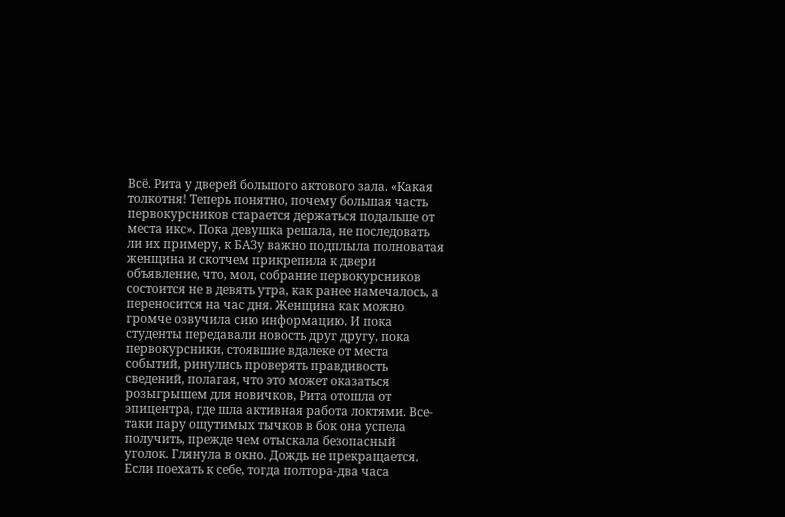Всё. Рита у дверей большого актового зала. «Какая толкотня! Теперь понятно, почему большая часть первокурсников старается держаться подальше от места икс». Пока девушка решала, не последовать ли их примеру, к БАЗу важно подплыла полноватая женщина и скотчем прикрепила к двери объявление, что, мол, собрание первокурсников состоится не в девять утра, как ранее намечалось, а переносится на час дня. Женщина как можно громче озвучила сию информацию. И пока студенты передавали новость друг другу, пока первокурсники, стоявшие вдалеке от места событий, ринулись проверять правдивость сведений, полагая, что это может оказаться розыгрышем для новичков, Рита отошла от эпицентра, где шла активная работа локтями. Все-таки пару ощутимых тычков в бок она успела получить, прежде чем отыскала безопасный уголок. Глянула в окно. Дождь не прекращается. Если поехать к себе, тогда полтора-два часа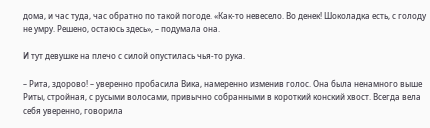дома, и час туда, час обратно по такой погоде. «Как-то невесело. Во денек! Шоколадка есть, с голоду не умру. Решено, остаюсь здесь», – подумала она.

И тут девушке на плечо с силой опустилась чья-то рука.

– Рита, здорово! – уверенно пробасила Вика, намеренно изменив голос. Она была ненамного выше Риты, стройная, с русыми волосами, привычно собранными в короткий конский хвост. Всегда вела себя уверенно, говорила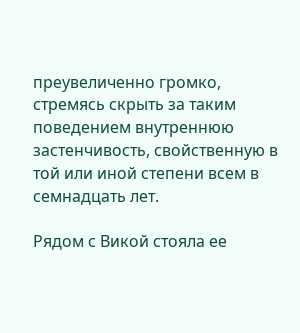преувеличенно громко, стремясь скрыть за таким поведением внутреннюю застенчивость, свойственную в той или иной степени всем в семнадцать лет.

Рядом с Викой стояла ее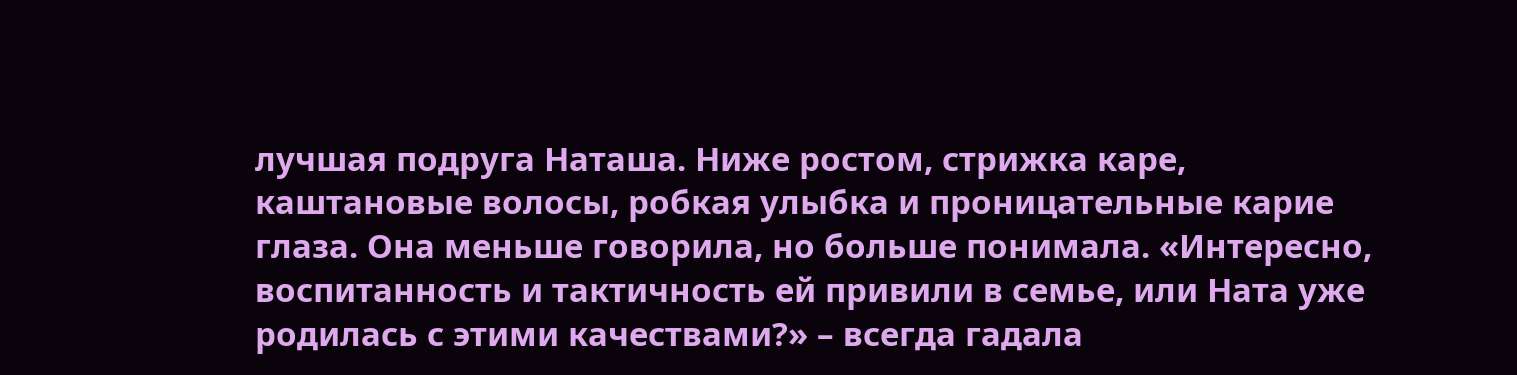лучшая подруга Наташа. Ниже ростом, стрижка каре, каштановые волосы, робкая улыбка и проницательные карие глаза. Она меньше говорила, но больше понимала. «Интересно, воспитанность и тактичность ей привили в семье, или Ната уже родилась с этими качествами?» – всегда гадала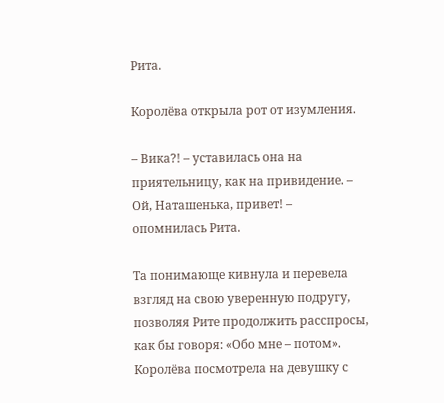Рита.

Королёва открыла рот от изумления.

– Вика?! – уставилась она на приятельницу, как на привидение. – Ой, Наташенька, привет! – опомнилась Рита.

Та понимающе кивнула и перевела взгляд на свою уверенную подругу, позволяя Рите продолжить расспросы, как бы говоря: «Обо мне – потом». Королёва посмотрела на девушку с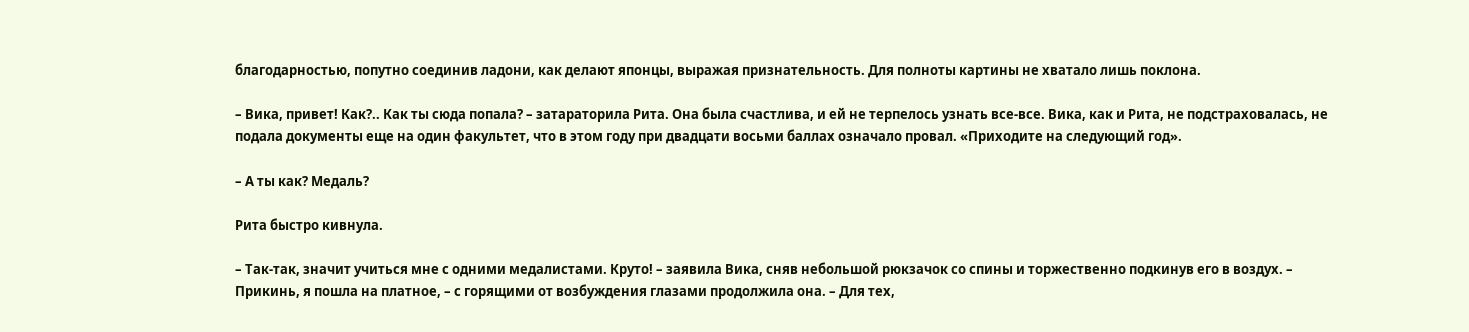благодарностью, попутно соединив ладони, как делают японцы, выражая признательность. Для полноты картины не хватало лишь поклона.

– Вика, привет! Как?.. Как ты сюда попала? – затараторила Рита. Она была счастлива, и ей не терпелось узнать все-все. Вика, как и Рита, не подстраховалась, не подала документы еще на один факультет, что в этом году при двадцати восьми баллах означало провал. «Приходите на следующий год».

– А ты как? Медаль?

Рита быстро кивнула.

– Так-так, значит учиться мне с одними медалистами. Круто! – заявила Вика, сняв небольшой рюкзачок со спины и торжественно подкинув его в воздух. – Прикинь, я пошла на платное, – с горящими от возбуждения глазами продолжила она. – Для тех,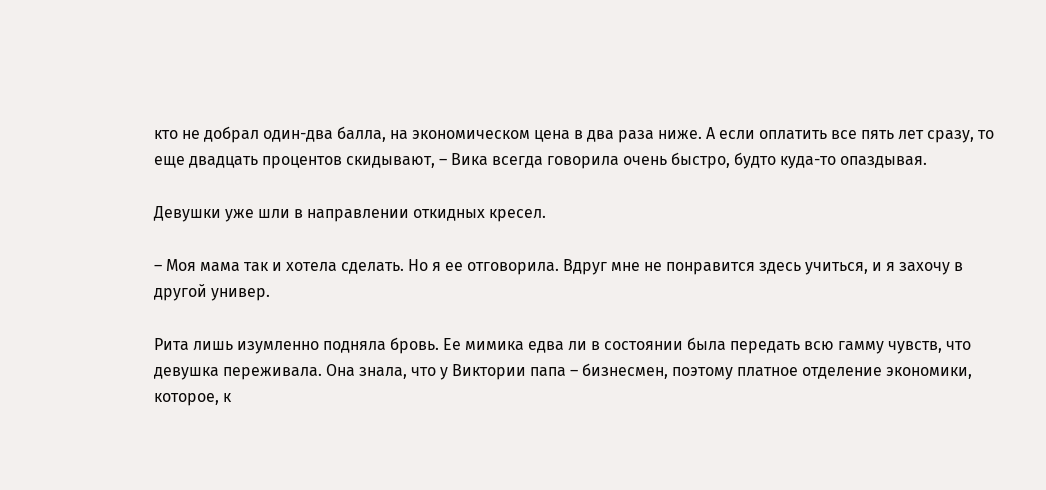кто не добрал один-два балла, на экономическом цена в два раза ниже. А если оплатить все пять лет сразу, то еще двадцать процентов скидывают, – Вика всегда говорила очень быстро, будто куда-то опаздывая.

Девушки уже шли в направлении откидных кресел.

– Моя мама так и хотела сделать. Но я ее отговорила. Вдруг мне не понравится здесь учиться, и я захочу в другой универ.

Рита лишь изумленно подняла бровь. Ее мимика едва ли в состоянии была передать всю гамму чувств, что девушка переживала. Она знала, что у Виктории папа – бизнесмен, поэтому платное отделение экономики, которое, к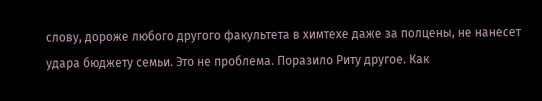слову, дороже любого другого факультета в химтехе даже за полцены, не нанесет удара бюджету семьи. Это не проблема. Поразило Риту другое. Как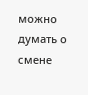можно думать о смене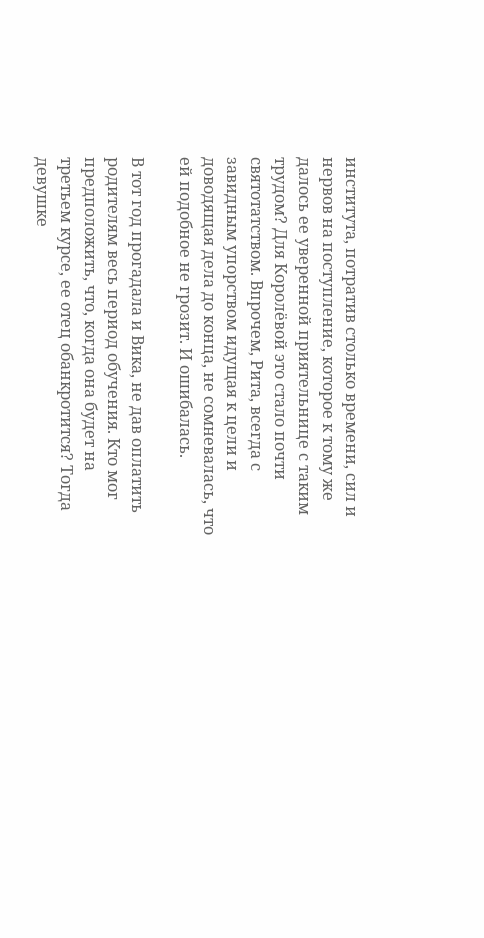института, потратив столько времени, сил и нервов на поступление, которое к тому же далось ее уверенной приятельнице с таким трудом? Для Королёвой это стало почти святотатством. Впрочем, Рита, всегда с завидным упорством идущая к цели и доводящая дела до конца, не сомневалась, что ей подобное не грозит. И ошибалась.

В тот год прогадала и Вика, не дав оплатить родителям весь период обучения. Кто мог предположить, что, когда она будет на третьем курсе, ее отец обанкротится? Тогда девушке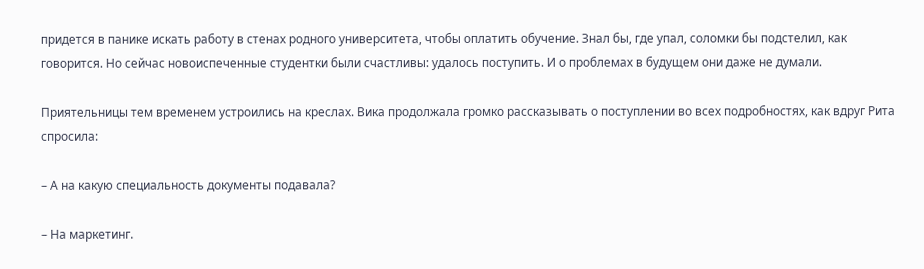придется в панике искать работу в стенах родного университета, чтобы оплатить обучение. Знал бы, где упал, соломки бы подстелил, как говорится. Но сейчас новоиспеченные студентки были счастливы: удалось поступить. И о проблемах в будущем они даже не думали.

Приятельницы тем временем устроились на креслах. Вика продолжала громко рассказывать о поступлении во всех подробностях, как вдруг Рита спросила:

– А на какую специальность документы подавала?

– На маркетинг.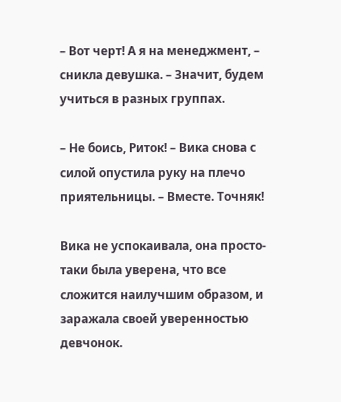– Вот черт! А я на менеджмент, – сникла девушка. – Значит, будем учиться в разных группах.

– Не боись, Риток! – Вика снова с силой опустила руку на плечо приятельницы. – Вместе. Точняк!

Вика не успокаивала, она просто-таки была уверена, что все сложится наилучшим образом, и заражала своей уверенностью девчонок.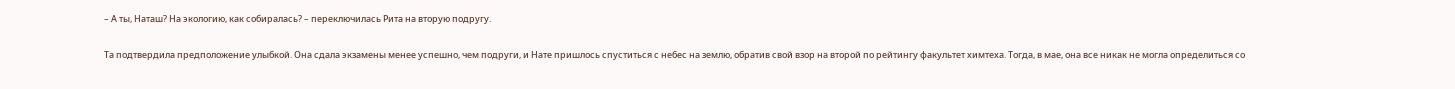– А ты, Наташ? На экологию, как собиралась? – переключилась Рита на вторую подругу.

Та подтвердила предположение улыбкой. Она сдала экзамены менее успешно, чем подруги, и Нате пришлось спуститься с небес на землю, обратив свой взор на второй по рейтингу факультет химтеха. Тогда, в мае, она все никак не могла определиться со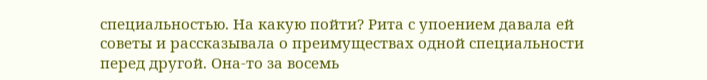специальностью. На какую пойти? Рита с упоением давала ей советы и рассказывала о преимуществах одной специальности перед другой. Она-то за восемь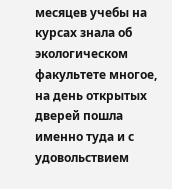месяцев учебы на курсах знала об экологическом факультете многое, на день открытых дверей пошла именно туда и с удовольствием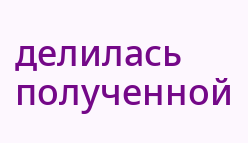делилась полученной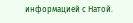информацией с Натой.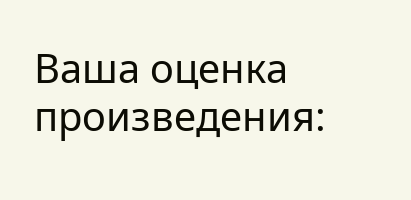Ваша оценка произведения: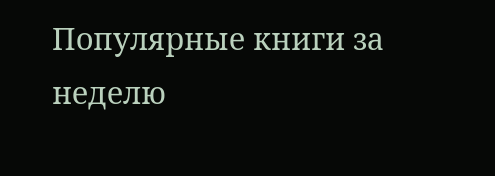Популярные книги за неделю